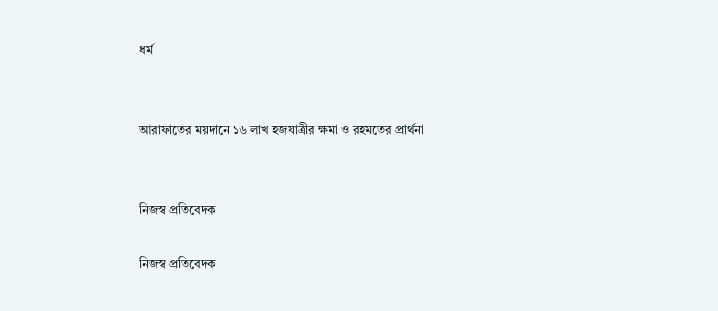ধর্ম


আরাফাতের ময়দানে ১৬ লাখ হজযাত্রীর ক্ষমা ও রহমতের প্রার্থনা


নিজস্ব প্রতিবেদক

নিজস্ব প্রতিবেদক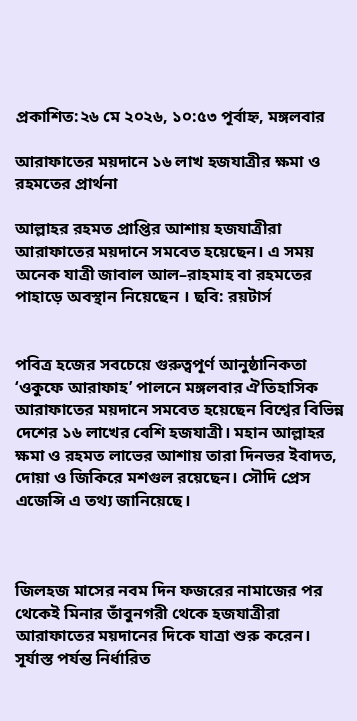প্রকাশিত:২৬ মে ২০২৬, ১০:৫৩ পূর্বাহ্ন, মঙ্গলবার

আরাফাতের ময়দানে ১৬ লাখ হজযাত্রীর ক্ষমা ও রহমতের প্রার্থনা

আল্লাহর রহমত প্রাপ্তির আশায় হজযাত্রীরা আরাফাতের ময়দানে সমবেত হয়েছেন। এ সময় অনেক যাত্রী জাবাল আল–রাহমাহ বা রহমতের পাহাড়ে অবস্থান নিয়েছেন । ছবি: রয়টার্স


পবিত্র হজের সবচেয়ে গুরুত্বপূর্ণ আনুষ্ঠানিকতা ‘ওকুফে আরাফাহ’ পালনে মঙ্গলবার ঐতিহাসিক আরাফাতের ময়দানে সমবেত হয়েছেন বিশ্বের বিভিন্ন দেশের ১৬ লাখের বেশি হজযাত্রী। মহান আল্লাহর ক্ষমা ও রহমত লাভের আশায় তারা দিনভর ইবাদত, দোয়া ও জিকিরে মশগুল রয়েছেন। সৌদি প্রেস এজেন্সি এ তথ্য জানিয়েছে।



জিলহজ মাসের নবম দিন ফজরের নামাজের পর থেকেই মিনার তাঁবুনগরী থেকে হজযাত্রীরা আরাফাতের ময়দানের দিকে যাত্রা শুরু করেন। সূর্যাস্ত পর্যন্ত নির্ধারিত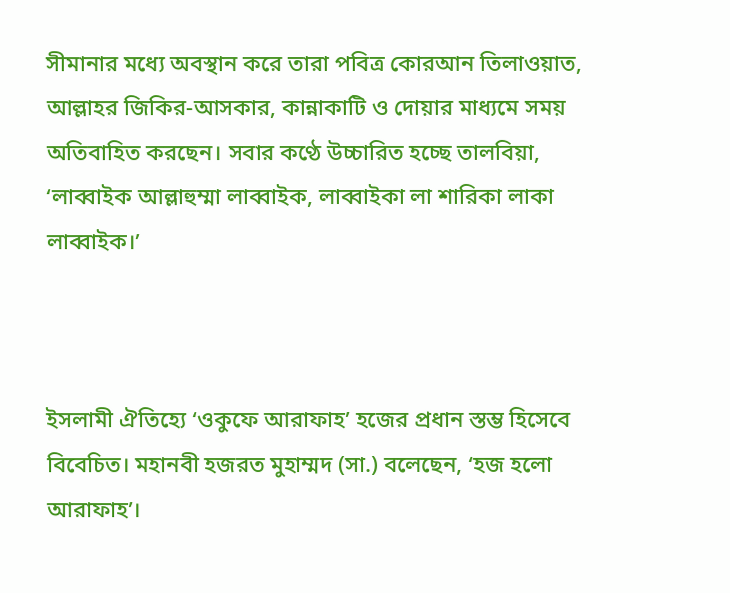সীমানার মধ্যে অবস্থান করে তারা পবিত্র কোরআন তিলাওয়াত, আল্লাহর জিকির-আসকার, কান্নাকাটি ও দোয়ার মাধ্যমে সময় অতিবাহিত করছেন। সবার কণ্ঠে উচ্চারিত হচ্ছে তালবিয়া, ‘লাব্বাইক আল্লাহুম্মা লাব্বাইক, লাব্বাইকা লা শারিকা লাকা লাব্বাইক।’



ইসলামী ঐতিহ্যে ‘ওকুফে আরাফাহ’ হজের প্রধান স্তম্ভ হিসেবে বিবেচিত। মহানবী হজরত মুহাম্মদ (সা.) বলেছেন, ‘হজ হলো আরাফাহ’।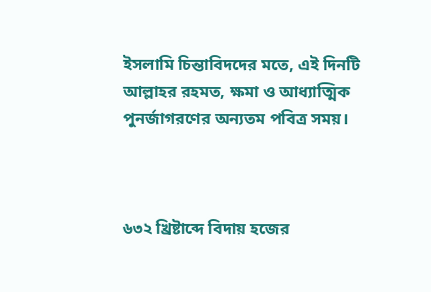ইসলামি চিন্তাবিদদের মতে, এই দিনটি আল্লাহর রহমত, ক্ষমা ও আধ্যাত্মিক পুনর্জাগরণের অন্যতম পবিত্র সময়।



৬৩২ খ্রিষ্টাব্দে বিদায় হজের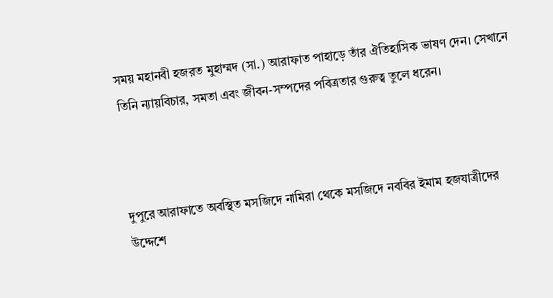সময় মহানবী হজরত মুহাম্মদ (সা.) আরাফাত পাহাড়ে তাঁর ঐতিহাসিক ভাষণ দেন। সেখানে তিনি ন্যায়বিচার, সমতা এবং জীবন-সম্পদের পবিত্রতার গুরুত্ব তুলে ধরেন।



দুপুরে আরাফাতে অবস্থিত মসজিদে নামিরা থেকে মসজিদে নববির ইমাম হজযাত্রীদের উদ্দেশে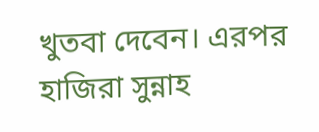খুতবা দেবেন। এরপর হাজিরা সুন্নাহ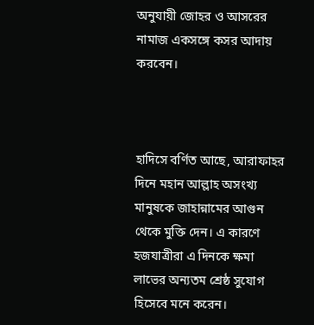অনুযায়ী জোহর ও আসরের নামাজ একসঙ্গে কসর আদায় করবেন।



হাদিসে বর্ণিত আছে, আরাফাহর দিনে মহান আল্লাহ অসংখ্য মানুষকে জাহান্নামের আগুন থেকে মুক্তি দেন। এ কারণে হজযাত্রীরা এ দিনকে ক্ষমা লাভের অন্যতম শ্রেষ্ঠ সুযোগ হিসেবে মনে করেন।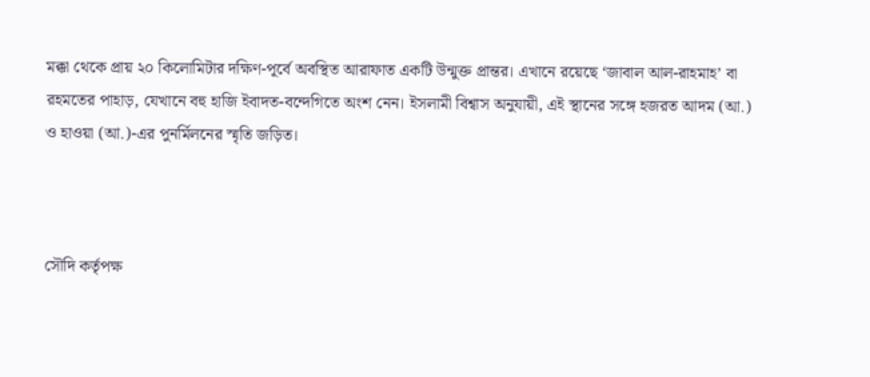মক্কা থেকে প্রায় ২০ কিলোমিটার দক্ষিণ-পূর্বে অবস্থিত আরাফাত একটি উন্মুক্ত প্রান্তর। এখানে রয়েছে ‘জাবাল আল-রাহমাহ’ বা রহমতের পাহাড়, যেখানে বহু হাজি ইবাদত-বন্দেগিতে অংশ নেন। ইসলামী বিশ্বাস অনুযায়ী, এই স্থানের সঙ্গে হজরত আদম (আ.) ও হাওয়া (আ.)-এর পুনর্মিলনের স্মৃতি জড়িত।



সৌদি কর্তৃপক্ষ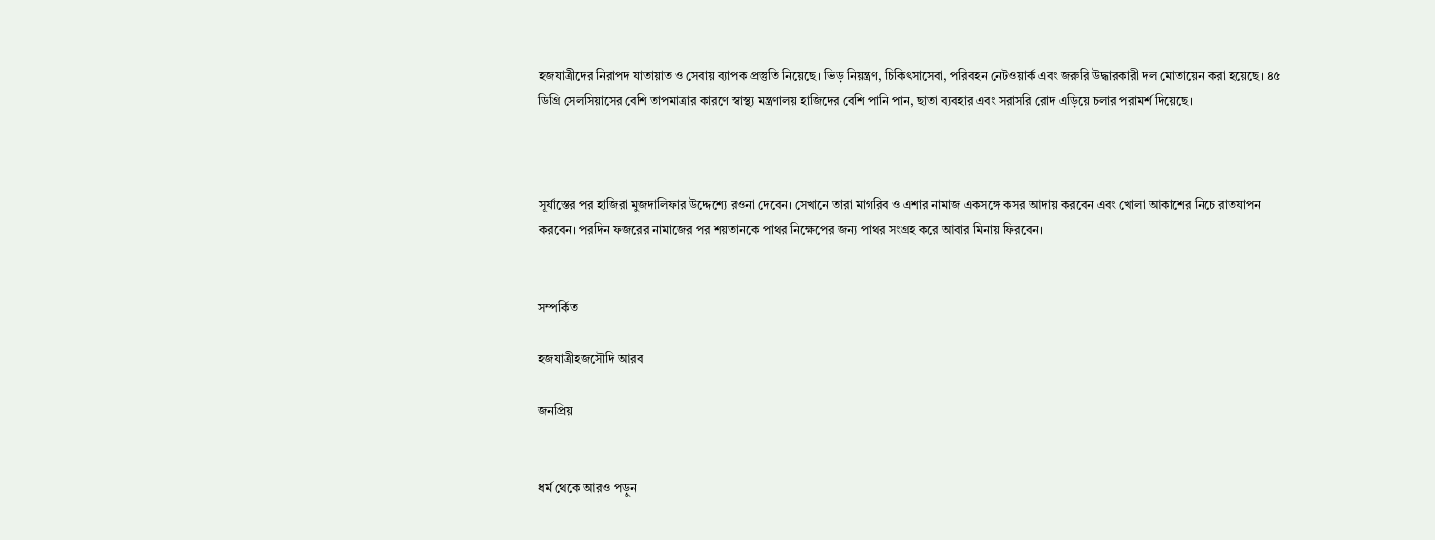হজযাত্রীদের নিরাপদ যাতায়াত ও সেবায় ব্যাপক প্রস্তুতি নিয়েছে। ভিড় নিয়ন্ত্রণ, চিকিৎসাসেবা, পরিবহন নেটওয়ার্ক এবং জরুরি উদ্ধারকারী দল মোতায়েন করা হয়েছে। ৪৫ ডিগ্রি সেলসিয়াসের বেশি তাপমাত্রার কারণে স্বাস্থ্য মন্ত্রণালয় হাজিদের বেশি পানি পান, ছাতা ব্যবহার এবং সরাসরি রোদ এড়িয়ে চলার পরামর্শ দিয়েছে।



সূর্যাস্তের পর হাজিরা মুজদালিফার উদ্দেশ্যে রওনা দেবেন। সেখানে তারা মাগরিব ও এশার নামাজ একসঙ্গে কসর আদায় করবেন এবং খোলা আকাশের নিচে রাতযাপন করবেন। পরদিন ফজরের নামাজের পর শয়তানকে পাথর নিক্ষেপের জন্য পাথর সংগ্রহ করে আবার মিনায় ফিরবেন।


সম্পর্কিত

হজযাত্রীহজসৌদি আরব

জনপ্রিয়


ধর্ম থেকে আরও পড়ুন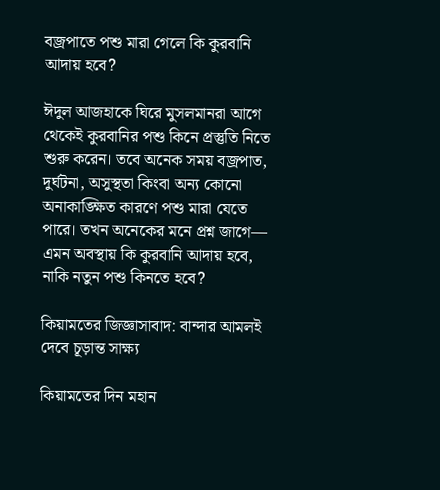বজ্রপাতে পশু মারা গেলে কি কুরবানি আদায় হবে?

ঈদুল আজহাকে ঘিরে মুসলমানরা আগে থেকেই কুরবানির পশু কিনে প্রস্তুতি নিতে শুরু করেন। তবে অনেক সময় বজ্রপাত, দুর্ঘটনা, অসুস্থতা কিংবা অন্য কোনো অনাকাঙ্ক্ষিত কারণে পশু মারা যেতে পারে। তখন অনেকের মনে প্রশ্ন জাগে— এমন অবস্থায় কি কুরবানি আদায় হবে, নাকি নতুন পশু কিনতে হবে?

কিয়ামতের জিজ্ঞাসাবাদ: বান্দার আমলই দেবে চূড়ান্ত সাক্ষ্য

কিয়ামতের দিন মহান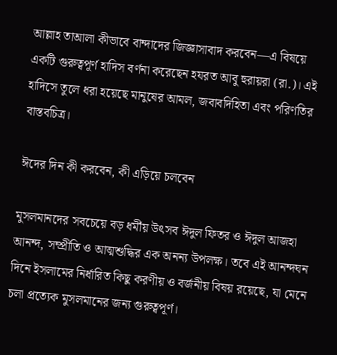আল্লাহ তাআলা কীভাবে বান্দাদের জিজ্ঞাসাবাদ করবেন—এ বিষয়ে একটি গুরুত্বপূর্ণ হাদিস বর্ণনা করেছেন হযরত আবু হুরায়রা (রা.)। এই হাদিসে তুলে ধরা হয়েছে মানুষের আমল, জবাবদিহিতা এবং পরিণতির বাস্তবচিত্র।

ঈদের দিন কী করবেন, কী এড়িয়ে চলবেন

মুসলমানদের সবচেয়ে বড় ধর্মীয় উৎসব ঈদুল ফিতর ও ঈদুল আজহা আনন্দ, সম্প্রীতি ও আত্মশুদ্ধির এক অনন্য উপলক্ষ। তবে এই আনন্দঘন দিনে ইসলামের নির্ধারিত কিছু করণীয় ও বর্জনীয় বিষয় রয়েছে, যা মেনে চলা প্রত্যেক মুসলমানের জন্য গুরুত্বপূর্ণ।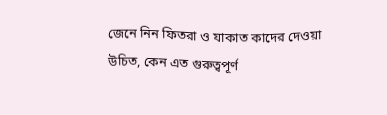জেনে নিন ফিতরা ও যাকাত কাদের দেওয়া উচিত, কেন এত গুরুত্বপূর্ণ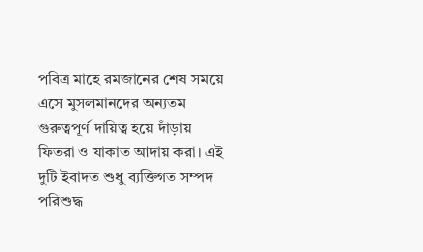পবিত্র মাহে রমজানের শেষ সময়ে এসে মুসলমানদের অন্যতম গুরুত্বপূর্ণ দায়িত্ব হয়ে দাঁড়ায় ফিতরা ও যাকাত আদায় করা। এই দুটি ইবাদত শুধু ব্যক্তিগত সম্পদ পরিশুদ্ধ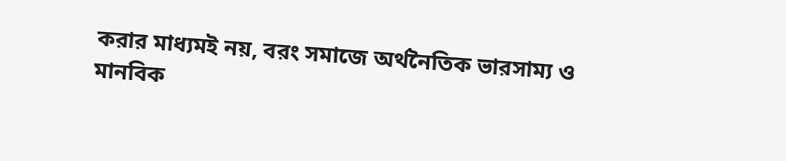করার মাধ্যমই নয়, বরং সমাজে অর্থনৈতিক ভারসাম্য ও মানবিক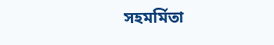সহমর্মিতা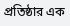প্রতিষ্ঠার এক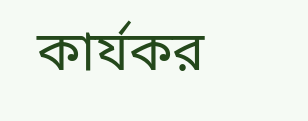কার্যকর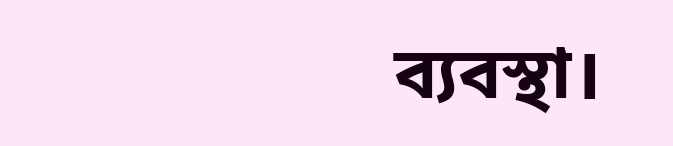ব্যবস্থা।